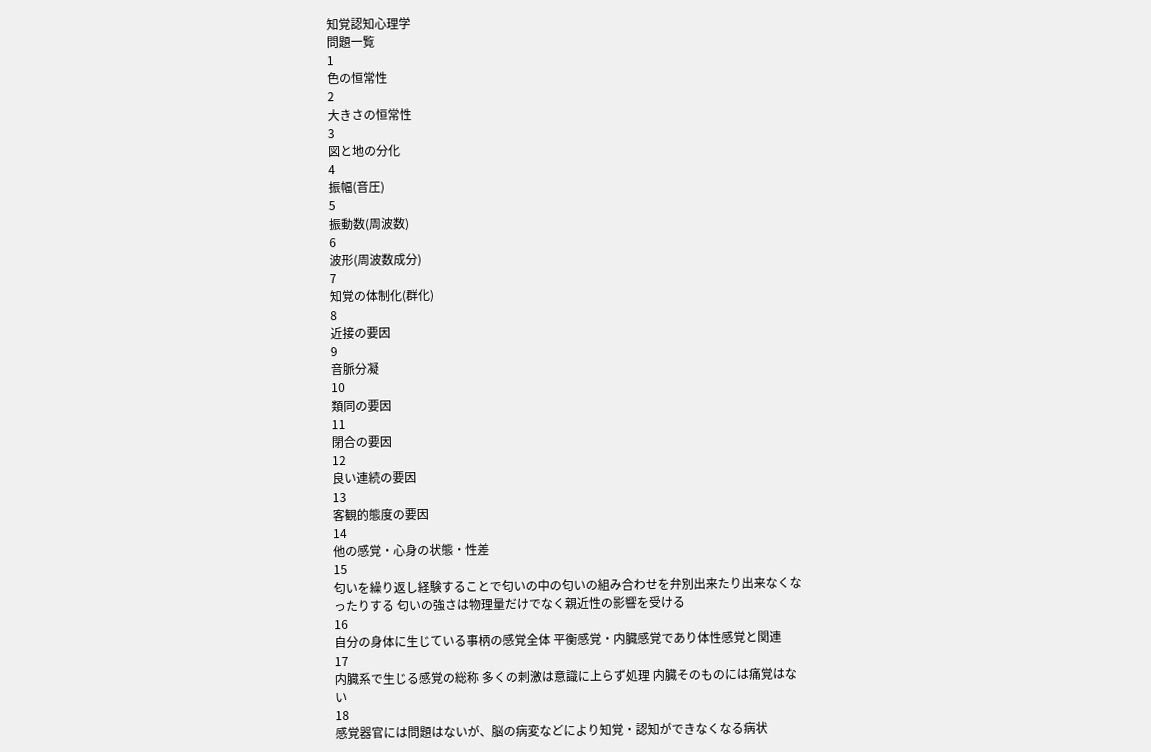知覚認知心理学
問題一覧
1
色の恒常性
2
大きさの恒常性
3
図と地の分化
4
振幅(音圧)
5
振動数(周波数)
6
波形(周波数成分)
7
知覚の体制化(群化)
8
近接の要因
9
音脈分凝
10
類同の要因
11
閉合の要因
12
良い連続の要因
13
客観的態度の要因
14
他の感覚・心身の状態・性差
15
匂いを繰り返し経験することで匂いの中の匂いの組み合わせを弁別出来たり出来なくなったりする 匂いの強さは物理量だけでなく親近性の影響を受ける
16
自分の身体に生じている事柄の感覚全体 平衡感覚・内臓感覚であり体性感覚と関連
17
内臓系で生じる感覚の総称 多くの刺激は意識に上らず処理 内臓そのものには痛覚はない
18
感覚器官には問題はないが、脳の病変などにより知覚・認知ができなくなる病状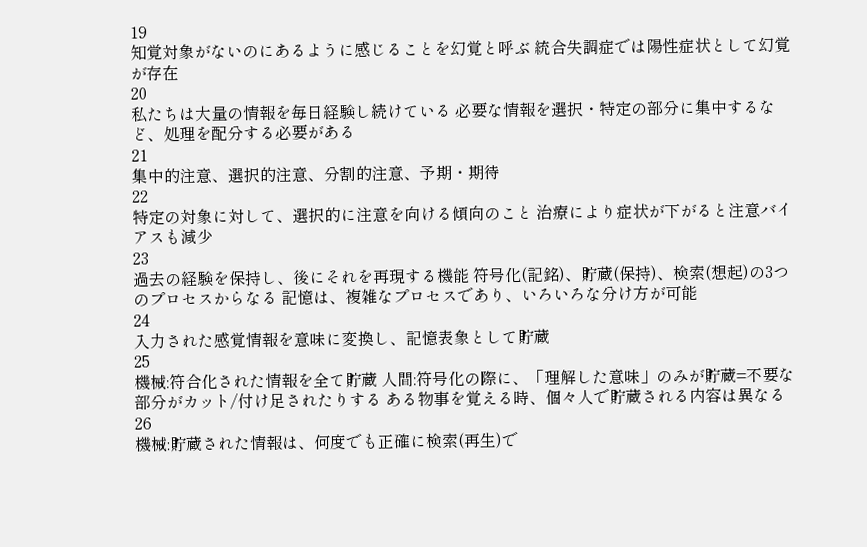19
知覚対象がないのにあるように感じることを幻覚と呼ぶ 統合失調症では陽性症状として幻覚が存在
20
私たちは大量の情報を毎日経験し続けている 必要な情報を選択・特定の部分に集中するなど、処理を配分する必要がある
21
集中的注意、選択的注意、分割的注意、予期・期待
22
特定の対象に対して、選択的に注意を向ける傾向のこと 治療により症状が下がると注意バイアスも減少
23
過去の経験を保持し、後にそれを再現する機能 符号化(記銘)、貯蔵(保持)、検索(想起)の3つのプロセスからなる 記憶は、複雑なプロセスであり、いろいろな分け方が可能
24
入力された感覚情報を意味に変換し、記憶表象として貯蔵
25
機械:符合化された情報を全て貯蔵 人間:符号化の際に、「理解した意味」のみが貯蔵=不要な部分がカット/付け足されたりする ある物事を覚える時、個々人で貯蔵される内容は異なる
26
機械:貯蔵された情報は、何度でも正確に検索(再生)で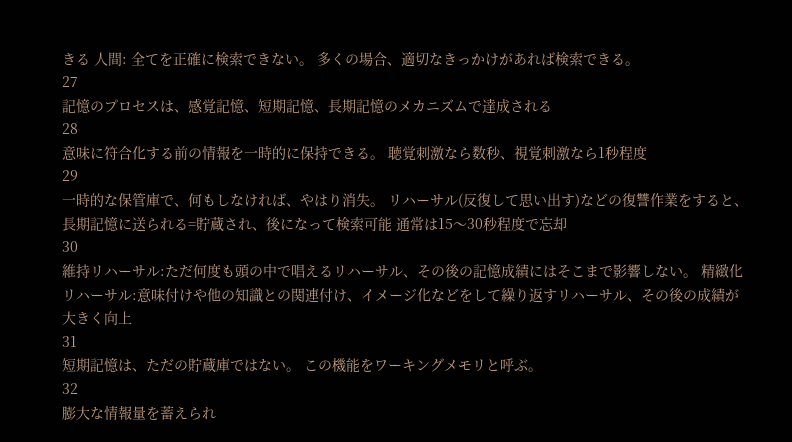きる 人間: 全てを正確に検索できない。 多くの場合、適切なきっかけがあれば検索できる。
27
記憶のプロセスは、感覚記憶、短期記憶、長期記憶のメカニズムで達成される
28
意味に符合化する前の情報を一時的に保持できる。 聴覚刺激なら数秒、視覚刺激なら1秒程度
29
一時的な保管庫で、何もしなければ、やはり消失。 リハーサル(反復して思い出す)などの復讐作業をすると、長期記憶に送られる=貯蔵され、後になって検索可能 通常は15〜30秒程度で忘却
30
維持リハーサル:ただ何度も頭の中で唱えるリハーサル、その後の記憶成績にはそこまで影響しない。 精緻化リハーサル:意味付けや他の知識との関連付け、イメージ化などをして繰り返すリハーサル、その後の成績が大きく向上
31
短期記憶は、ただの貯蔵庫ではない。 この機能をワーキングメモリと呼ぶ。
32
膨大な情報量を蓄えられ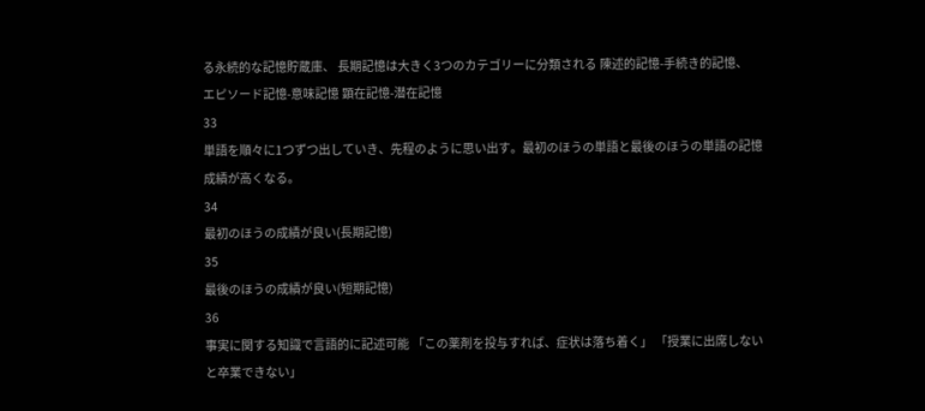る永続的な記憶貯蔵庫、 長期記憶は大きく3つのカテゴリーに分類される 陳述的記憶-手続き的記憶、 エピソード記憶-意味記憶 顕在記憶-潜在記憶
33
単語を順々に1つずつ出していき、先程のように思い出す。最初のほうの単語と最後のほうの単語の記憶成績が高くなる。
34
最初のほうの成績が良い(長期記憶)
35
最後のほうの成績が良い(短期記憶)
36
事実に関する知識で言語的に記述可能 「この薬剤を投与すれば、症状は落ち着く」 「授業に出席しないと卒業できない」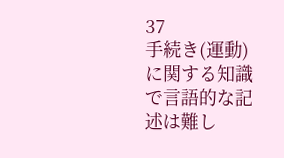37
手続き(運動)に関する知識で言語的な記述は難し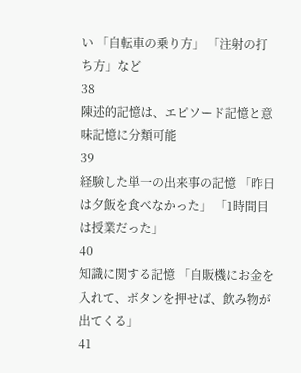い 「自転車の乗り方」 「注射の打ち方」など
38
陳述的記憶は、エピソード記憶と意味記憶に分類可能
39
経験した単一の出来事の記憶 「昨日は夕飯を食べなかった」 「1時間目は授業だった」
40
知識に関する記憶 「自販機にお金を入れて、ボタンを押せば、飲み物が出てくる」
41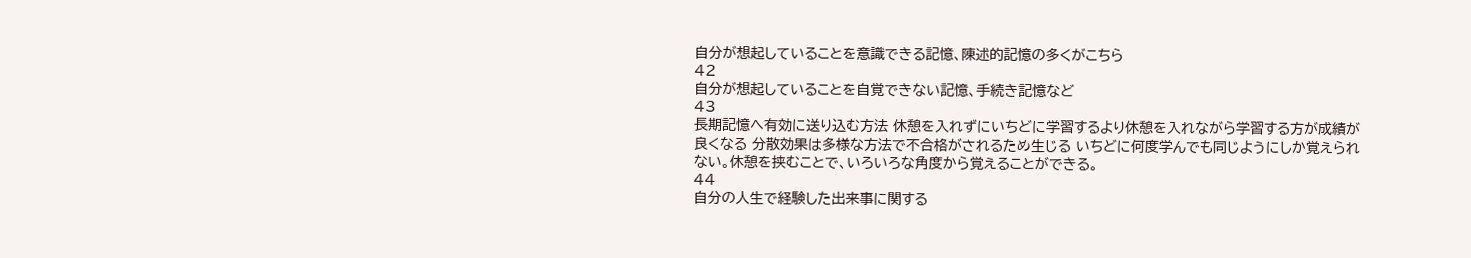自分が想起していることを意識できる記憶、陳述的記憶の多くがこちら
42
自分が想起していることを自覚できない記憶、手続き記憶など
43
長期記憶へ有効に送り込む方法 休憩を入れずにいちどに学習するより休憩を入れながら学習する方が成績が良くなる 分散効果は多様な方法で不合格がされるため生じる いちどに何度学んでも同じようにしか覚えられない。休憩を挟むことで、いろいろな角度から覚えることができる。
44
自分の人生で経験した出来事に関する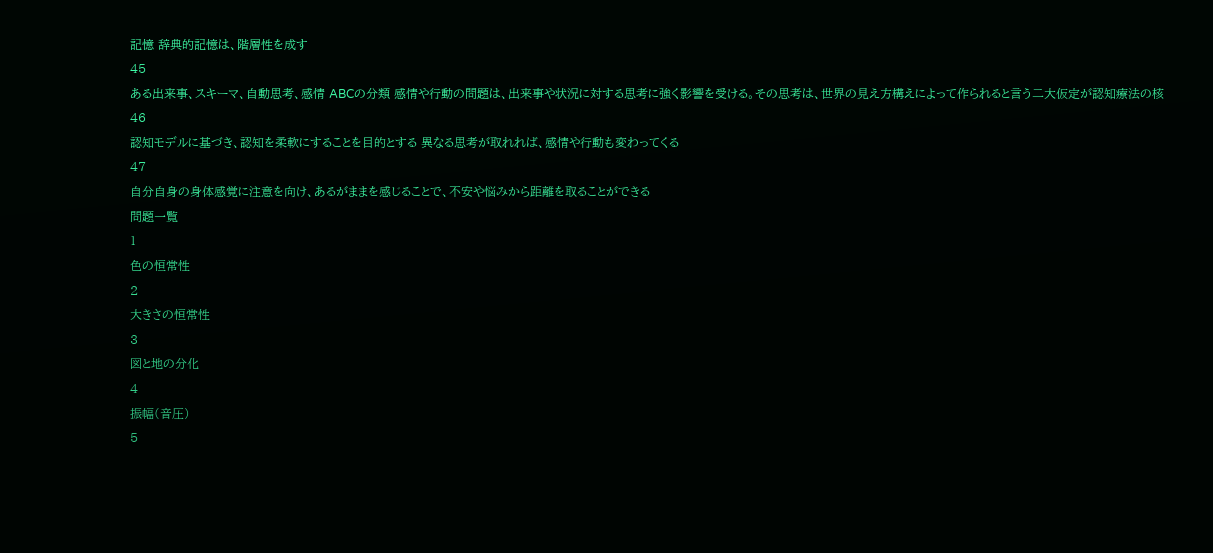記憶 辞典的記憶は、階層性を成す
45
ある出来事、スキーマ、自動思考、感情 ABCの分類 感情や行動の問題は、出来事や状況に対する思考に強く影響を受ける。その思考は、世界の見え方構えによって作られると言う二大仮定が認知療法の核
46
認知モデルに基づき、認知を柔軟にすることを目的とする 異なる思考が取れれば、感情や行動も変わってくる
47
自分自身の身体感覚に注意を向け、あるがままを感じることで、不安や悩みから距離を取ることができる
問題一覧
1
色の恒常性
2
大きさの恒常性
3
図と地の分化
4
振幅(音圧)
5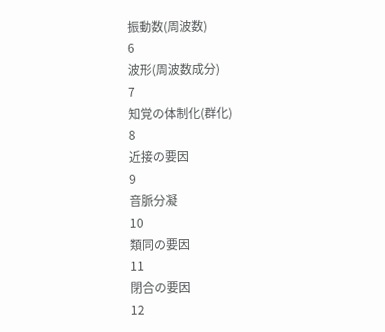振動数(周波数)
6
波形(周波数成分)
7
知覚の体制化(群化)
8
近接の要因
9
音脈分凝
10
類同の要因
11
閉合の要因
12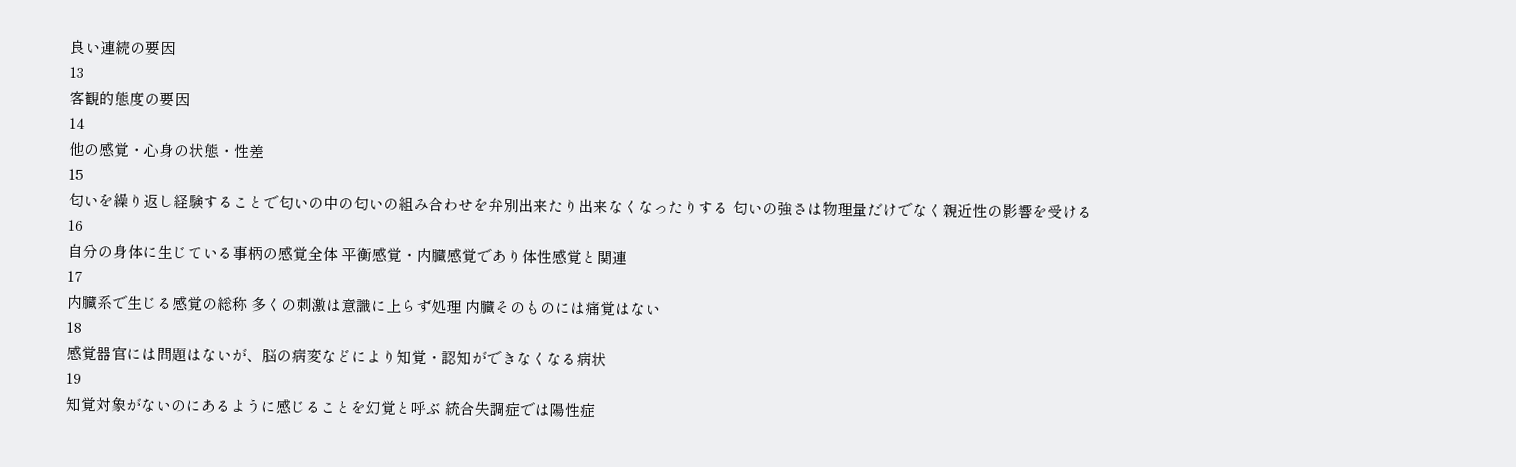良い連続の要因
13
客観的態度の要因
14
他の感覚・心身の状態・性差
15
匂いを繰り返し経験することで匂いの中の匂いの組み合わせを弁別出来たり出来なくなったりする 匂いの強さは物理量だけでなく親近性の影響を受ける
16
自分の身体に生じている事柄の感覚全体 平衡感覚・内臓感覚であり体性感覚と関連
17
内臓系で生じる感覚の総称 多くの刺激は意識に上らず処理 内臓そのものには痛覚はない
18
感覚器官には問題はないが、脳の病変などにより知覚・認知ができなくなる病状
19
知覚対象がないのにあるように感じることを幻覚と呼ぶ 統合失調症では陽性症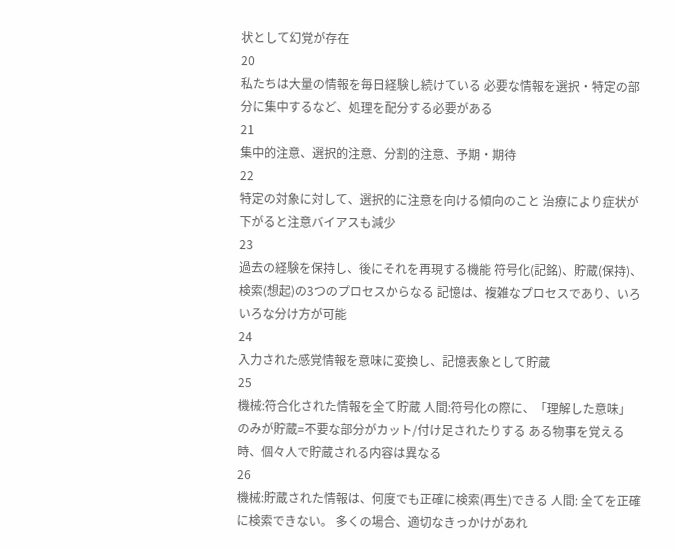状として幻覚が存在
20
私たちは大量の情報を毎日経験し続けている 必要な情報を選択・特定の部分に集中するなど、処理を配分する必要がある
21
集中的注意、選択的注意、分割的注意、予期・期待
22
特定の対象に対して、選択的に注意を向ける傾向のこと 治療により症状が下がると注意バイアスも減少
23
過去の経験を保持し、後にそれを再現する機能 符号化(記銘)、貯蔵(保持)、検索(想起)の3つのプロセスからなる 記憶は、複雑なプロセスであり、いろいろな分け方が可能
24
入力された感覚情報を意味に変換し、記憶表象として貯蔵
25
機械:符合化された情報を全て貯蔵 人間:符号化の際に、「理解した意味」のみが貯蔵=不要な部分がカット/付け足されたりする ある物事を覚える時、個々人で貯蔵される内容は異なる
26
機械:貯蔵された情報は、何度でも正確に検索(再生)できる 人間: 全てを正確に検索できない。 多くの場合、適切なきっかけがあれ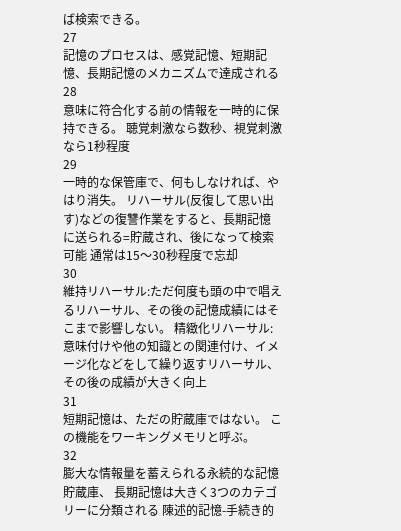ば検索できる。
27
記憶のプロセスは、感覚記憶、短期記憶、長期記憶のメカニズムで達成される
28
意味に符合化する前の情報を一時的に保持できる。 聴覚刺激なら数秒、視覚刺激なら1秒程度
29
一時的な保管庫で、何もしなければ、やはり消失。 リハーサル(反復して思い出す)などの復讐作業をすると、長期記憶に送られる=貯蔵され、後になって検索可能 通常は15〜30秒程度で忘却
30
維持リハーサル:ただ何度も頭の中で唱えるリハーサル、その後の記憶成績にはそこまで影響しない。 精緻化リハーサル:意味付けや他の知識との関連付け、イメージ化などをして繰り返すリハーサル、その後の成績が大きく向上
31
短期記憶は、ただの貯蔵庫ではない。 この機能をワーキングメモリと呼ぶ。
32
膨大な情報量を蓄えられる永続的な記憶貯蔵庫、 長期記憶は大きく3つのカテゴリーに分類される 陳述的記憶-手続き的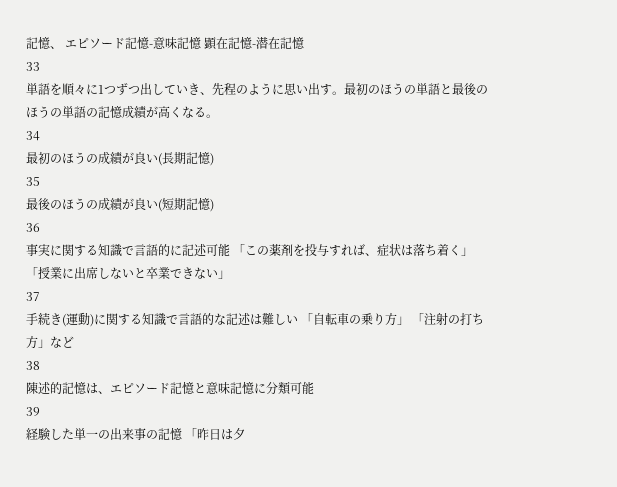記憶、 エピソード記憶-意味記憶 顕在記憶-潜在記憶
33
単語を順々に1つずつ出していき、先程のように思い出す。最初のほうの単語と最後のほうの単語の記憶成績が高くなる。
34
最初のほうの成績が良い(長期記憶)
35
最後のほうの成績が良い(短期記憶)
36
事実に関する知識で言語的に記述可能 「この薬剤を投与すれば、症状は落ち着く」 「授業に出席しないと卒業できない」
37
手続き(運動)に関する知識で言語的な記述は難しい 「自転車の乗り方」 「注射の打ち方」など
38
陳述的記憶は、エピソード記憶と意味記憶に分類可能
39
経験した単一の出来事の記憶 「昨日は夕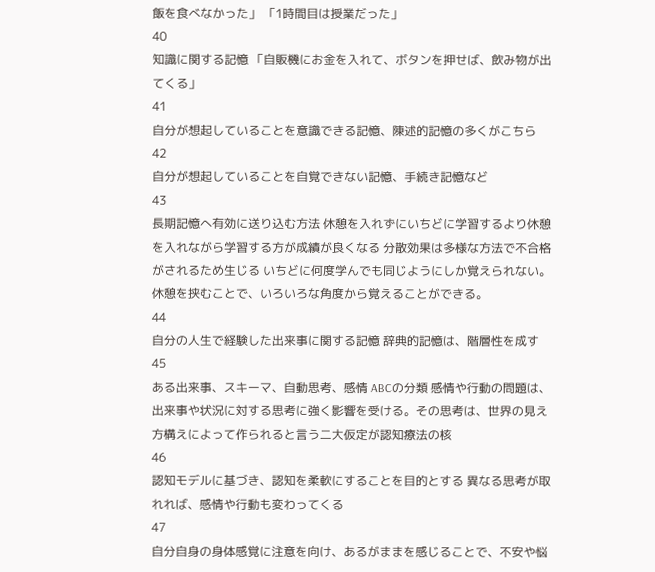飯を食べなかった」 「1時間目は授業だった」
40
知識に関する記憶 「自販機にお金を入れて、ボタンを押せば、飲み物が出てくる」
41
自分が想起していることを意識できる記憶、陳述的記憶の多くがこちら
42
自分が想起していることを自覚できない記憶、手続き記憶など
43
長期記憶へ有効に送り込む方法 休憩を入れずにいちどに学習するより休憩を入れながら学習する方が成績が良くなる 分散効果は多様な方法で不合格がされるため生じる いちどに何度学んでも同じようにしか覚えられない。休憩を挟むことで、いろいろな角度から覚えることができる。
44
自分の人生で経験した出来事に関する記憶 辞典的記憶は、階層性を成す
45
ある出来事、スキーマ、自動思考、感情 ABCの分類 感情や行動の問題は、出来事や状況に対する思考に強く影響を受ける。その思考は、世界の見え方構えによって作られると言う二大仮定が認知療法の核
46
認知モデルに基づき、認知を柔軟にすることを目的とする 異なる思考が取れれば、感情や行動も変わってくる
47
自分自身の身体感覚に注意を向け、あるがままを感じることで、不安や悩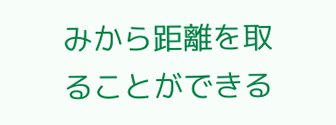みから距離を取ることができる